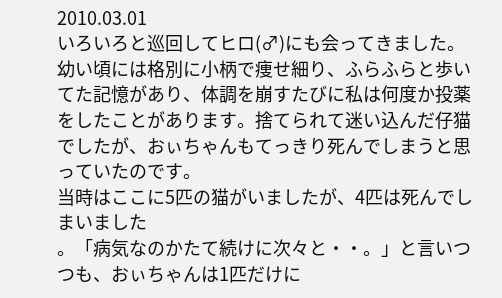2010.03.01
いろいろと巡回してヒロ(♂)にも会ってきました。
幼い頃には格別に小柄で痩せ細り、ふらふらと歩いてた記憶があり、体調を崩すたびに私は何度か投薬をしたことがあります。捨てられて迷い込んだ仔猫でしたが、おぃちゃんもてっきり死んでしまうと思っていたのです。
当時はここに5匹の猫がいましたが、4匹は死んでしまいました
。「病気なのかたて続けに次々と・・。」と言いつつも、おぃちゃんは1匹だけに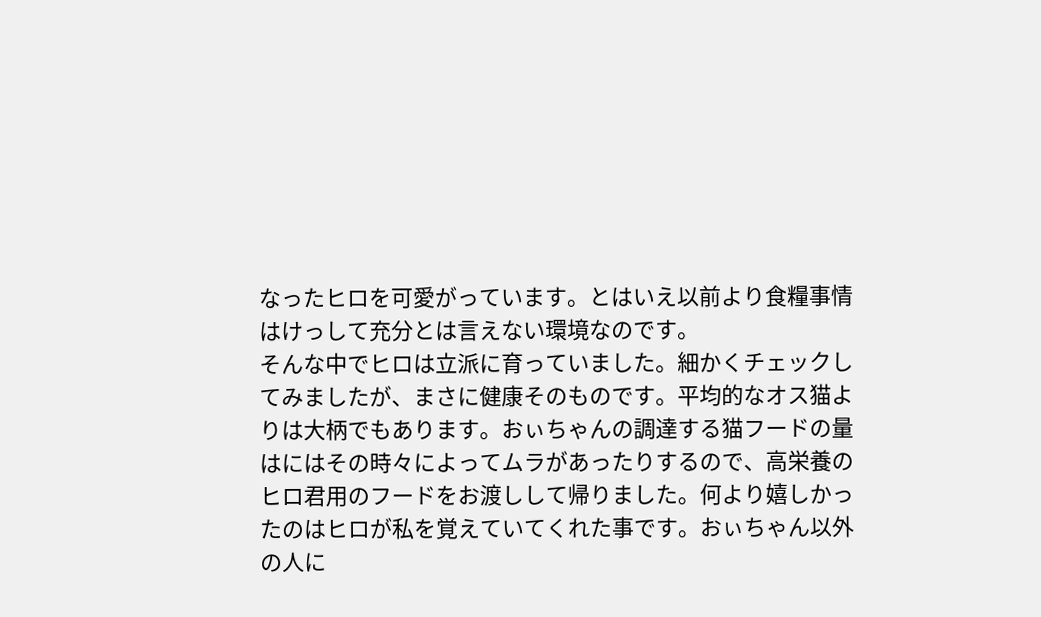なったヒロを可愛がっています。とはいえ以前より食糧事情はけっして充分とは言えない環境なのです。
そんな中でヒロは立派に育っていました。細かくチェックしてみましたが、まさに健康そのものです。平均的なオス猫よりは大柄でもあります。おぃちゃんの調達する猫フードの量はにはその時々によってムラがあったりするので、高栄養のヒロ君用のフードをお渡しして帰りました。何より嬉しかったのはヒロが私を覚えていてくれた事です。おぃちゃん以外の人に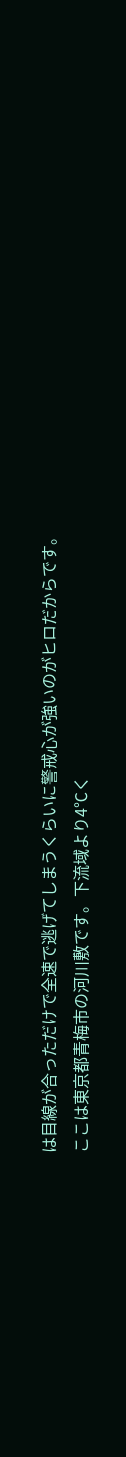は目線が合っただけで全速で逃げてしまうくらいに警戒心が強いのがヒロだからです。
ここは東京都青梅市の河川敷です。下流域より4℃く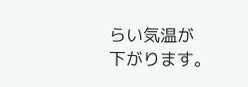らい気温が
下がります。